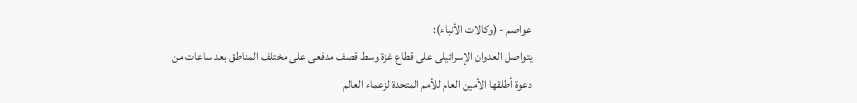عواصم - (وكالات الأنباء):
يتواصل العدوان الإسرائيلى على قطاع غزة وسط قصف مدفعى على مختلف المناطق بعد ساعات من دعوة أطلقها الأمين العام للأمم المتحدة لزعماء العالم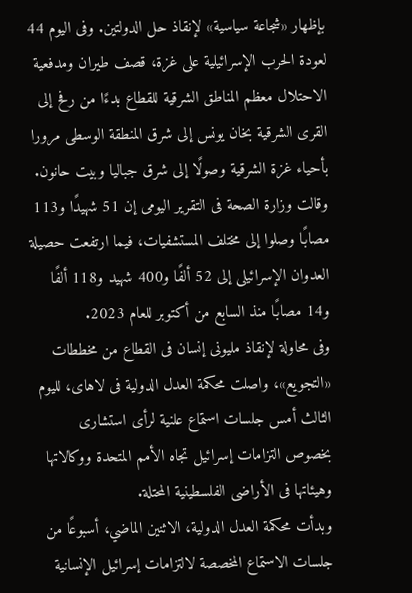بإظهار «شجاعة سياسية» لإنقاذ حل الدولتين. وفى اليوم 44 لعودة الحرب الإسرائيلية على غزة، قصف طيران ومدفعية الاحتلال معظم المناطق الشرقية للقطاع بدءًا من رفح إلى القرى الشرقية بخان يونس إلى شرق المنطقة الوسطى مرورا بأحياء غزة الشرقية وصولًا إلى شرق جباليا وبيت حانون.
وقالت وزارة الصحة فى التقرير اليومى إن 51 شهيدًا و113 مصابًا وصلوا إلى مختلف المستشفيات، فيما ارتفعت حصيلة العدوان الإسرائيلى إلى 52 ألفًا و400 شهيد و118 ألفًا و14 مصابًا منذ السابع من أكتوبر للعام 2023.
وفى محاولة لإنقاذ مليونى إنسان فى القطاع من مخططات «التجويع»، واصلت محكمة العدل الدولية فى لاهاى، لليوم الثالث أمس جلسات استماع علنية لرأى استشارى بخصوص التزامات إسرائيل تجاه الأمم المتحدة ووكالاتها وهيئاتها فى الأراضى الفلسطينية المحتلة.
وبدأت محكمة العدل الدولية، الاثنين الماضي، أسبوعًا من جلسات الاستماع المخصصة لالتزامات إسرائيل الإنسانية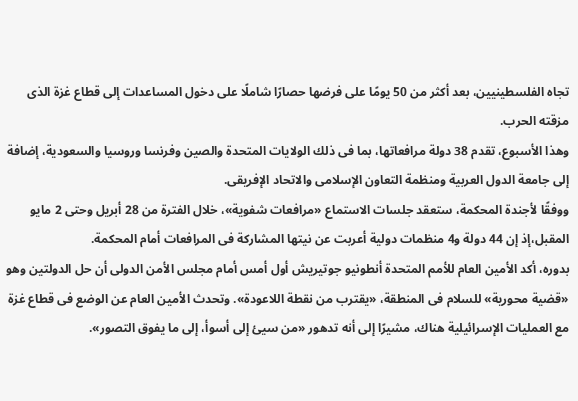تجاه الفلسطينيين، بعد أكثر من 50 يومًا على فرضها حصارًا شاملًا على دخول المساعدات إلى قطاع غزة الذى مزقته الحرب.
وهذا الأسبوع، تقدم 38 دولة مرافعاتها، بما فى ذلك الولايات المتحدة والصين وفرنسا وروسيا والسعودية، إضافة إلى جامعة الدول العربية ومنظمة التعاون الإسلامى والاتحاد الإفريقى.
ووفقًا لأجندة المحكمة، ستعقد جلسات الاستماع «مرافعات شفوية»، خلال الفترة من 28 أبريل وحتى 2 مايو المقبل،إذ إن 44 دولة و4 منظمات دولية أعربت عن نيتها المشاركة فى المرافعات أمام المحكمة.
بدوره، أكد الأمين العام للأمم المتحدة أنطونيو جوتيريش أول أمس أمام مجلس الأمن الدولى أن حل الدولتين وهو «قضية محورية» للسلام فى المنطقة، «يقترب من نقطة اللاعودة». وتحدث الأمين العام عن الوضع فى قطاع غزة مع العمليات الإسرائيلية هناك، مشيرًا إلى أنه تدهور «من سيئ إلى أسوأ، إلى ما يفوق التصور».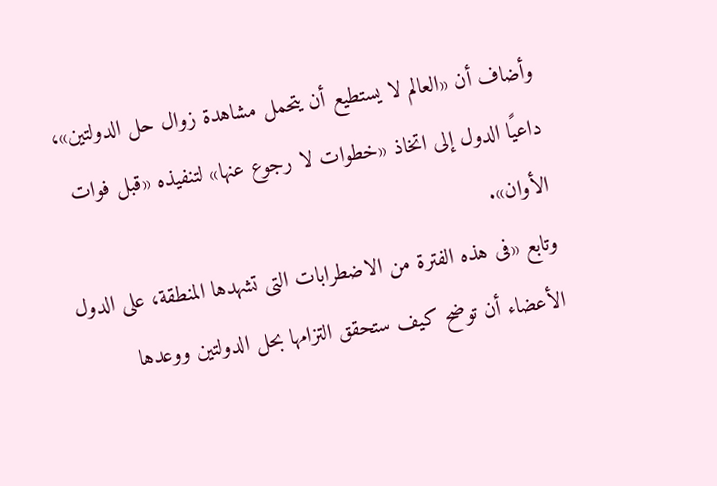وأضاف أن «العالم لا يستطيع أن يتحمل مشاهدة زوال حل الدولتين»، داعيًا الدول إلى اتخاذ «خطوات لا رجوع عنها» لتنفيذه «قبل فوات الأوان».
وتابع «فى هذه الفترة من الاضطرابات التى تشهدها المنطقة، على الدول الأعضاء أن توضح كيف ستحقق التزامها بحل الدولتين ووعدها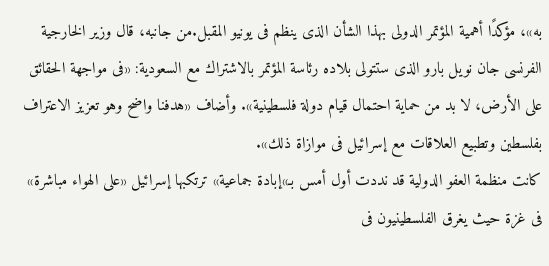به»، مؤكدًا أهمية المؤتمر الدولى بهذا الشأن الذى ينظم فى يونيو المقبل.من جانبه، قال وزير الخارجية الفرنسى جان نويل بارو الذى ستتولى بلاده رئاسة المؤتمر بالاشتراك مع السعودية: «فى مواجهة الحقائق على الأرض، لا بد من حماية احتمال قيام دولة فلسطينية». وأضاف «هدفنا واضح وهو تعزيز الاعتراف بفلسطين وتطبيع العلاقات مع إسرائيل فى موازاة ذلك».
كانت منظمة العفو الدولية قد نددت أول أمس بـ»إبادة جماعية» ترتكبها إسرائيل «على الهواء مباشرة» فى غزة حيث يغرق الفلسطينيون فى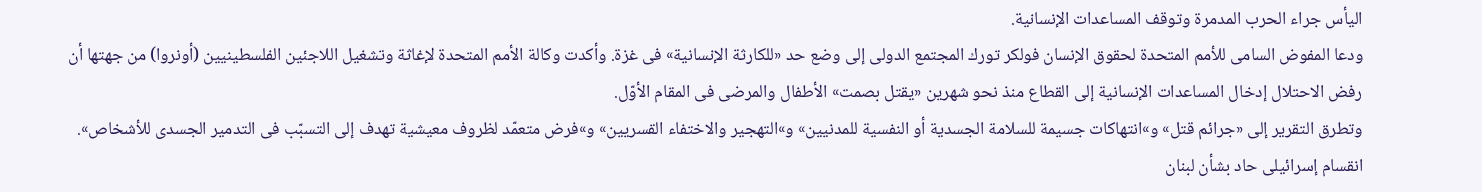اليأس جراء الحرب المدمرة وتوقف المساعدات الإنسانية.
ودعا المفوض السامى للأمم المتحدة لحقوق الإنسان فولكر تورك المجتمع الدولى إلى وضع حد «للكارثة الإنسانية» فى غزة. وأكدت وكالة الأمم المتحدة لإغاثة وتشغيل اللاجئين الفلسطينيين (أونروا) من جهتها أن رفض الاحتلال إدخال المساعدات الإنسانية إلى القطاع منذ نحو شهرين «يقتل بصمت» الأطفال والمرضى فى المقام الأوّل.
وتطرق التقرير إلى «جرائم قتل» و»انتهاكات جسيمة للسلامة الجسدية أو النفسية للمدنيين» و»التهجير والاختفاء القسريين» و»فرض متعمّد لظروف معيشية تهدف إلى التسبّب فى التدمير الجسدى للأشخاص».
انقسام إسرائيلى حاد بشأن لبنان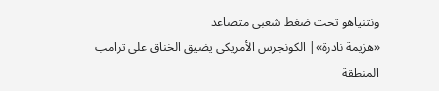ونتنياهو تحت ضغط شعبى متصاعد
«هزيمة نادرة»| الكونجرس الأمريكى يضيق الخناق على ترامب
المنطقة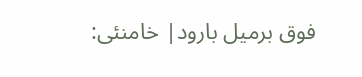فوق برميل بارود| خامنئى: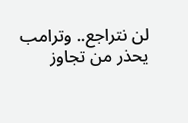لن نتراجع.. وترامب يحذر من تجاوز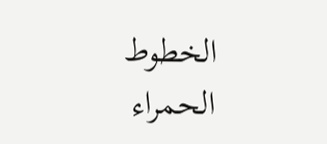الخطوط الحمراء